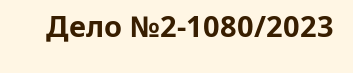Дело №2-1080/2023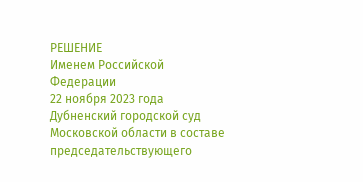РЕШЕНИЕ
Именем Российской Федерации
22 ноября 2023 года Дубненский городской суд Московской области в составе председательствующего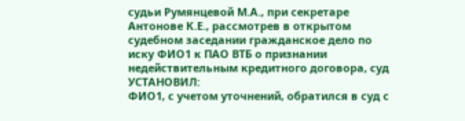судьи Румянцевой М.А., при секретаре Антонове К.Е., рассмотрев в открытом судебном заседании гражданское дело по иску ФИО1 к ПАО ВТБ о признании недействительным кредитного договора, суд
УСТАНОВИЛ:
ФИО1, с учетом уточнений, обратился в суд с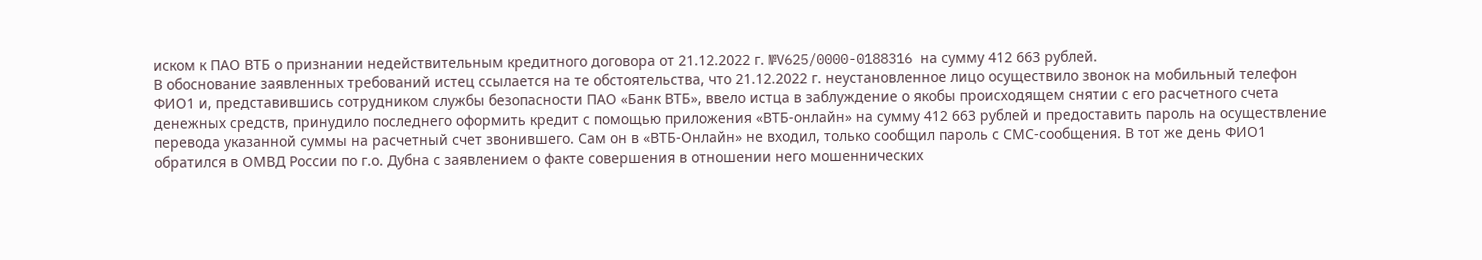иском к ПАО ВТБ о признании недействительным кредитного договора от 21.12.2022 г. №V625/0000-0188316 на сумму 412 663 рублей.
В обоснование заявленных требований истец ссылается на те обстоятельства, что 21.12.2022 г. неустановленное лицо осуществило звонок на мобильный телефон ФИО1 и, представившись сотрудником службы безопасности ПАО «Банк ВТБ», ввело истца в заблуждение о якобы происходящем снятии с его расчетного счета денежных средств, принудило последнего оформить кредит с помощью приложения «ВТБ-онлайн» на сумму 412 663 рублей и предоставить пароль на осуществление перевода указанной суммы на расчетный счет звонившего. Сам он в «ВТБ-Онлайн» не входил, только сообщил пароль с СМС-сообщения. В тот же день ФИО1 обратился в ОМВД России по г.о. Дубна с заявлением о факте совершения в отношении него мошеннических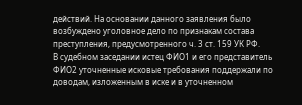действий. На основании данного заявления было возбуждено уголовное дело по признакам состава преступления, предусмотренного ч. 3 ст. 159 УК РФ.
В судебном заседании истец ФИО1 и его представитель ФИО2 уточненные исковые требования поддержали по доводам, изложенным в иске и в уточненном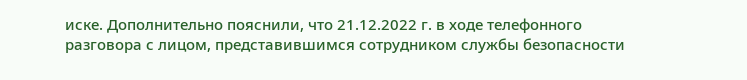иске. Дополнительно пояснили, что 21.12.2022 г. в ходе телефонного разговора с лицом, представившимся сотрудником службы безопасности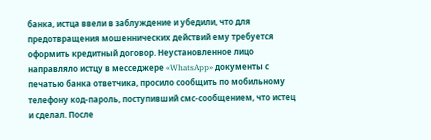банка, истца ввели в заблуждение и убедили, что для предотвращения мошеннических действий ему требуется оформить кредитный договор. Неустановленное лицо направляло истцу в месседжере «WhatsApp» документы с печатью банка ответчика, просило сообщить по мобильному телефону код-пароль, поступивший смс-сообщением, что истец и сделал. После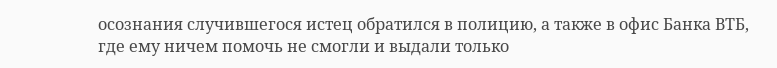осознания случившегося истец обратился в полицию, а также в офис Банка ВТБ, где ему ничем помочь не смогли и выдали только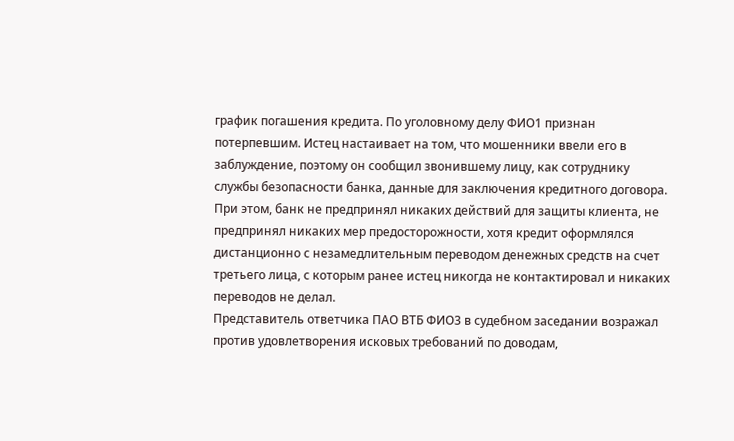график погашения кредита. По уголовному делу ФИО1 признан потерпевшим. Истец настаивает на том, что мошенники ввели его в заблуждение, поэтому он сообщил звонившему лицу, как сотруднику службы безопасности банка, данные для заключения кредитного договора. При этом, банк не предпринял никаких действий для защиты клиента, не предпринял никаких мер предосторожности, хотя кредит оформлялся дистанционно с незамедлительным переводом денежных средств на счет третьего лица, с которым ранее истец никогда не контактировал и никаких переводов не делал.
Представитель ответчика ПАО ВТБ ФИО3 в судебном заседании возражал против удовлетворения исковых требований по доводам,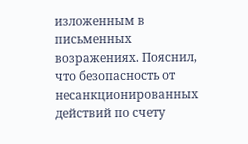изложенным в письменных возражениях. Пояснил, что безопасность от несанкционированных действий по счету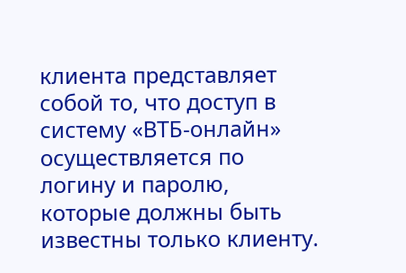клиента представляет собой то, что доступ в систему «ВТБ-онлайн» осуществляется по логину и паролю, которые должны быть известны только клиенту.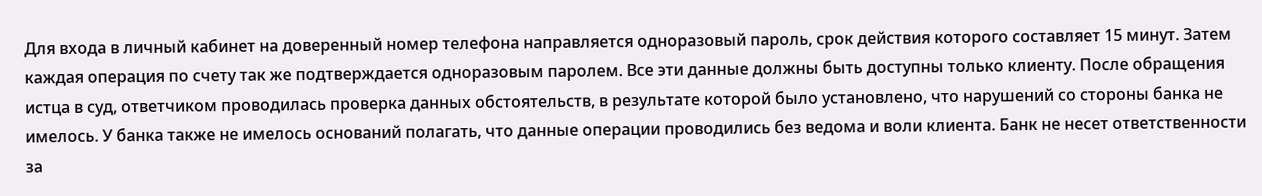Для входа в личный кабинет на доверенный номер телефона направляется одноразовый пароль, срок действия которого составляет 15 минут. Затем каждая операция по счету так же подтверждается одноразовым паролем. Все эти данные должны быть доступны только клиенту. После обращения истца в суд, ответчиком проводилась проверка данных обстоятельств, в результате которой было установлено, что нарушений со стороны банка не имелось. У банка также не имелось оснований полагать, что данные операции проводились без ведома и воли клиента. Банк не несет ответственности за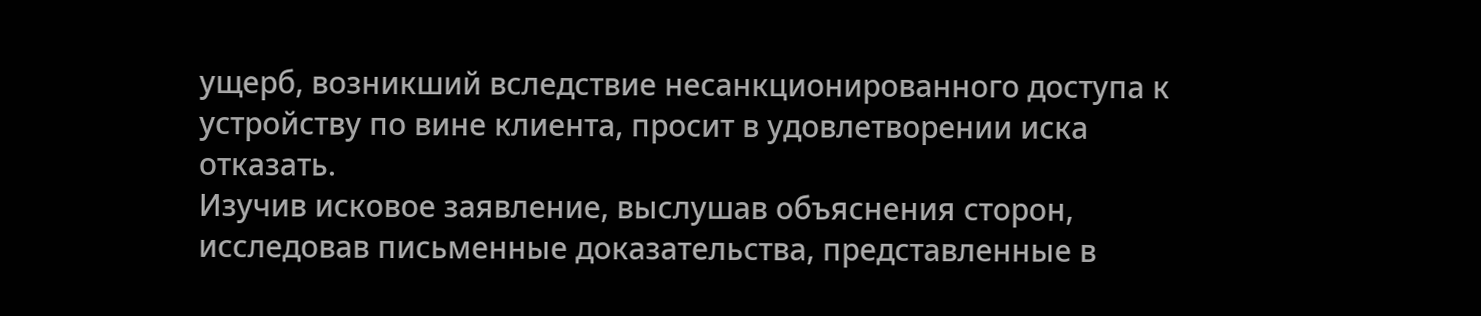ущерб, возникший вследствие несанкционированного доступа к устройству по вине клиента, просит в удовлетворении иска отказать.
Изучив исковое заявление, выслушав объяснения сторон, исследовав письменные доказательства, представленные в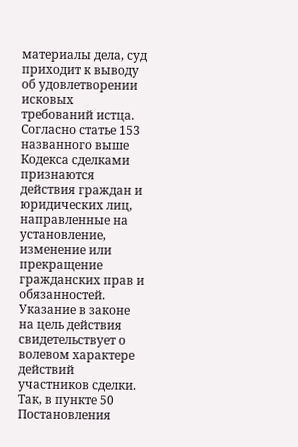материалы дела, суд приходит к выводу об удовлетворении исковых требований истца.
Согласно статье 153 названного выше Кодекса сделками признаются действия граждан и юридических лиц, направленные на установление, изменение или прекращение гражданских прав и обязанностей.
Указание в законе на цель действия свидетельствует о волевом характере действий участников сделки.
Так, в пункте 50 Постановления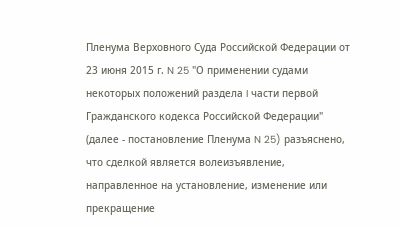Пленума Верховного Суда Российской Федерации от 23 июня 2015 г. N 25 "О применении судами некоторых положений раздела I части первой Гражданского кодекса Российской Федерации" (далее - постановление Пленума N 25) разъяснено, что сделкой является волеизъявление, направленное на установление, изменение или прекращение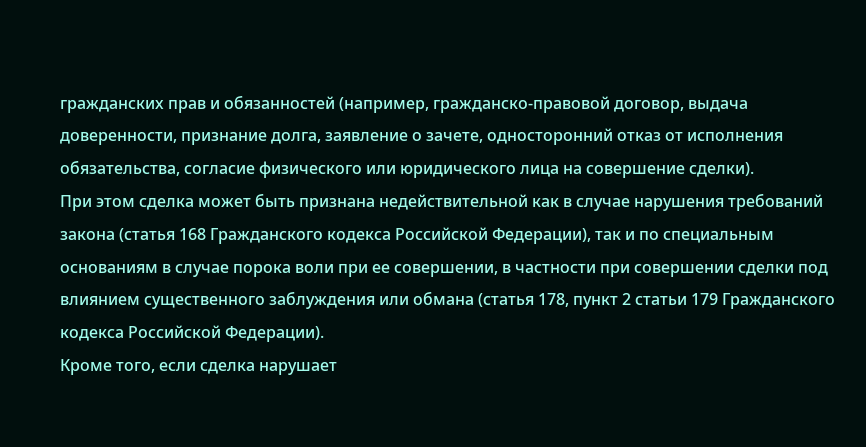гражданских прав и обязанностей (например, гражданско-правовой договор, выдача доверенности, признание долга, заявление о зачете, односторонний отказ от исполнения обязательства, согласие физического или юридического лица на совершение сделки).
При этом сделка может быть признана недействительной как в случае нарушения требований закона (статья 168 Гражданского кодекса Российской Федерации), так и по специальным основаниям в случае порока воли при ее совершении, в частности при совершении сделки под влиянием существенного заблуждения или обмана (статья 178, пункт 2 статьи 179 Гражданского кодекса Российской Федерации).
Кроме того, если сделка нарушает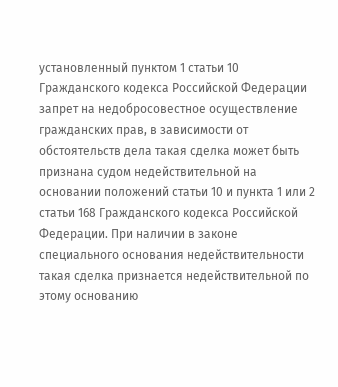установленный пунктом 1 статьи 10 Гражданского кодекса Российской Федерации запрет на недобросовестное осуществление гражданских прав, в зависимости от обстоятельств дела такая сделка может быть признана судом недействительной на основании положений статьи 10 и пункта 1 или 2 статьи 168 Гражданского кодекса Российской Федерации. При наличии в законе специального основания недействительности такая сделка признается недействительной по этому основанию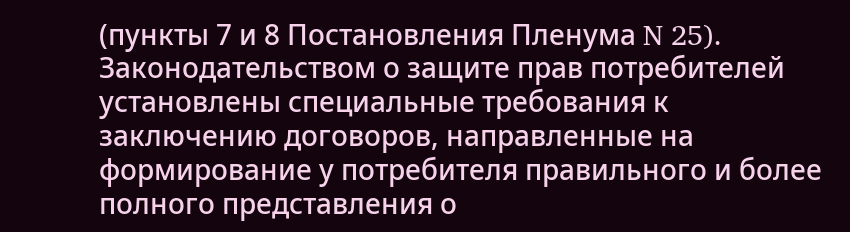(пункты 7 и 8 Постановления Пленума N 25).
Законодательством о защите прав потребителей установлены специальные требования к заключению договоров, направленные на формирование у потребителя правильного и более полного представления о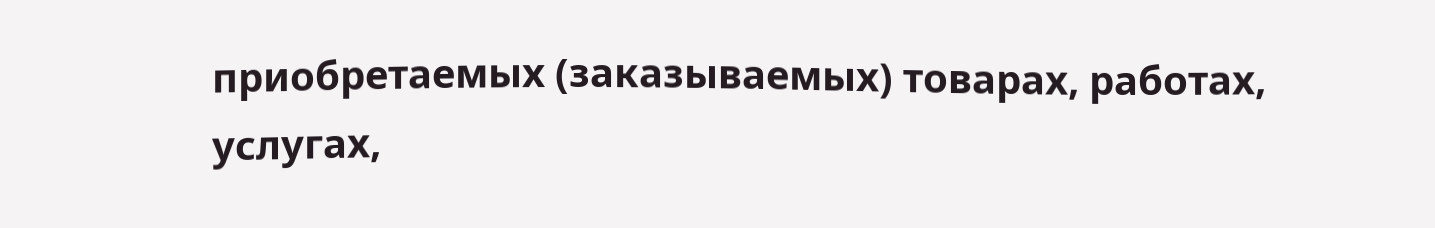приобретаемых (заказываемых) товарах, работах, услугах,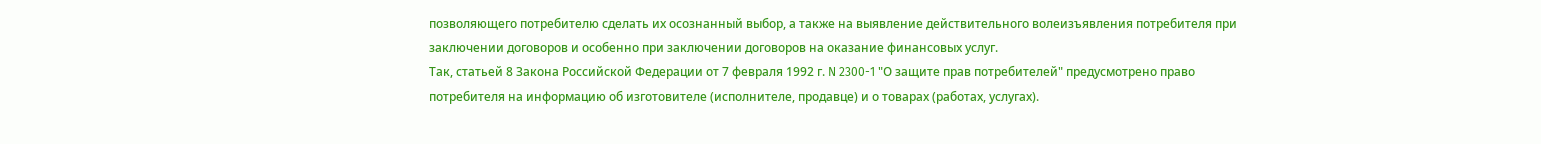позволяющего потребителю сделать их осознанный выбор, а также на выявление действительного волеизъявления потребителя при заключении договоров и особенно при заключении договоров на оказание финансовых услуг.
Так, статьей 8 Закона Российской Федерации от 7 февраля 1992 г. N 2300-1 "О защите прав потребителей" предусмотрено право потребителя на информацию об изготовителе (исполнителе, продавце) и о товарах (работах, услугах).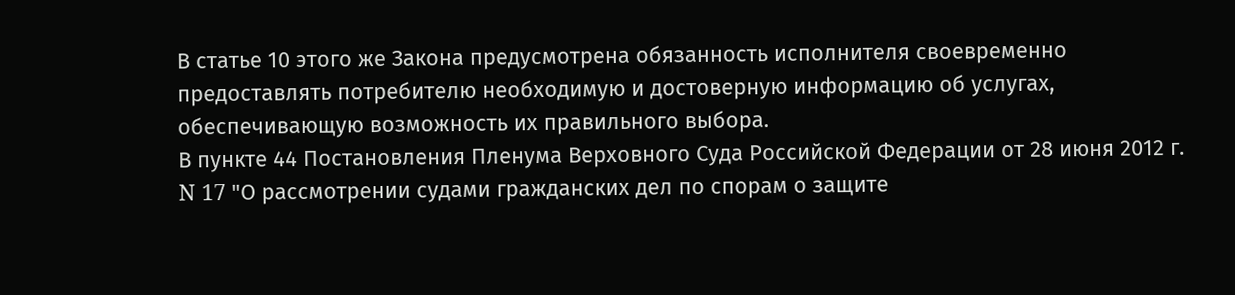В статье 10 этого же Закона предусмотрена обязанность исполнителя своевременно предоставлять потребителю необходимую и достоверную информацию об услугах, обеспечивающую возможность их правильного выбора.
В пункте 44 Постановления Пленума Верховного Суда Российской Федерации от 28 июня 2012 г. N 17 "О рассмотрении судами гражданских дел по спорам о защите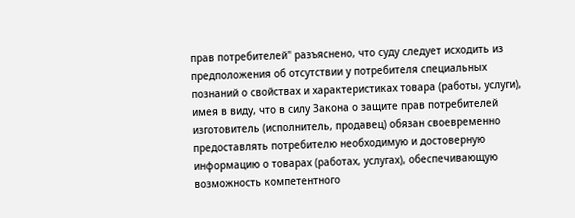прав потребителей" разъяснено, что суду следует исходить из предположения об отсутствии у потребителя специальных познаний о свойствах и характеристиках товара (работы, услуги), имея в виду, что в силу Закона о защите прав потребителей изготовитель (исполнитель, продавец) обязан своевременно предоставлять потребителю необходимую и достоверную информацию о товарах (работах, услугах), обеспечивающую возможность компетентного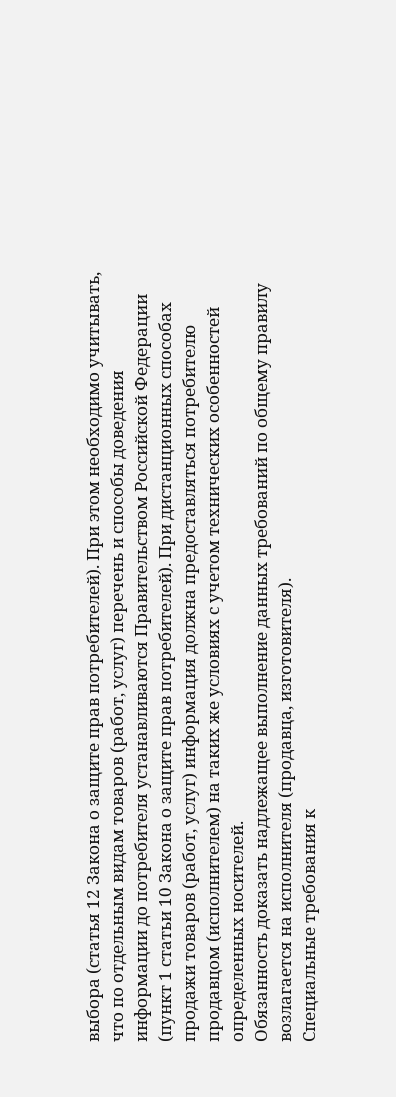выбора (статья 12 Закона о защите прав потребителей). При этом необходимо учитывать, что по отдельным видам товаров (работ, услуг) перечень и способы доведения информации до потребителя устанавливаются Правительством Российской Федерации (пункт 1 статьи 10 Закона о защите прав потребителей). При дистанционных способах продажи товаров (работ, услуг) информация должна предоставляться потребителю продавцом (исполнителем) на таких же условиях с учетом технических особенностей определенных носителей.
Обязанность доказать надлежащее выполнение данных требований по общему правилу возлагается на исполнителя (продавца, изготовителя).
Специальные требования к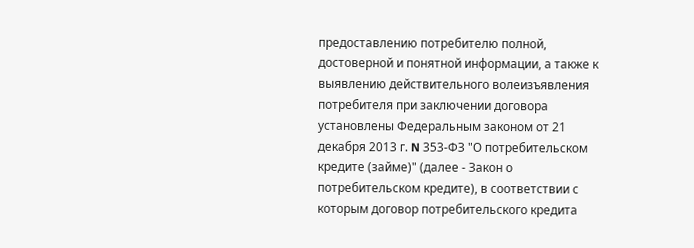предоставлению потребителю полной, достоверной и понятной информации, а также к выявлению действительного волеизъявления потребителя при заключении договора установлены Федеральным законом от 21 декабря 2013 г. N 353-ФЗ "О потребительском кредите (займе)" (далее - Закон о потребительском кредите), в соответствии с которым договор потребительского кредита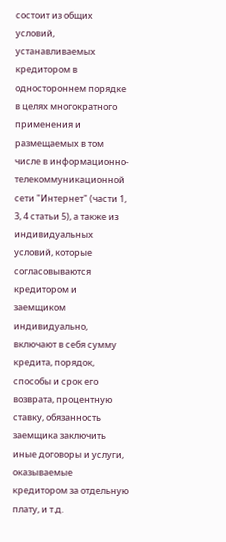состоит из общих условий, устанавливаемых кредитором в одностороннем порядке в целях многократного применения и размещаемых в том числе в информационно-телекоммуникационной сети "Интернет" (части 1, 3, 4 статьи 5), а также из индивидуальных условий, которые согласовываются кредитором и заемщиком индивидуально, включают в себя сумму кредита, порядок, способы и срок его возврата, процентную ставку, обязанность заемщика заключить иные договоры и услуги, оказываемые кредитором за отдельную плату, и т.д.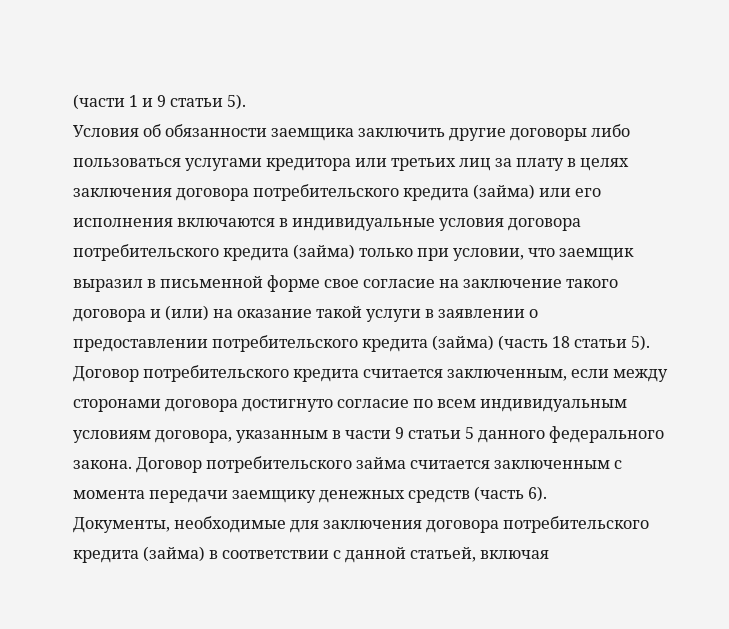(части 1 и 9 статьи 5).
Условия об обязанности заемщика заключить другие договоры либо пользоваться услугами кредитора или третьих лиц за плату в целях заключения договора потребительского кредита (займа) или его исполнения включаются в индивидуальные условия договора потребительского кредита (займа) только при условии, что заемщик выразил в письменной форме свое согласие на заключение такого договора и (или) на оказание такой услуги в заявлении о предоставлении потребительского кредита (займа) (часть 18 статьи 5).
Договор потребительского кредита считается заключенным, если между сторонами договора достигнуто согласие по всем индивидуальным условиям договора, указанным в части 9 статьи 5 данного федерального закона. Договор потребительского займа считается заключенным с момента передачи заемщику денежных средств (часть 6).
Документы, необходимые для заключения договора потребительского кредита (займа) в соответствии с данной статьей, включая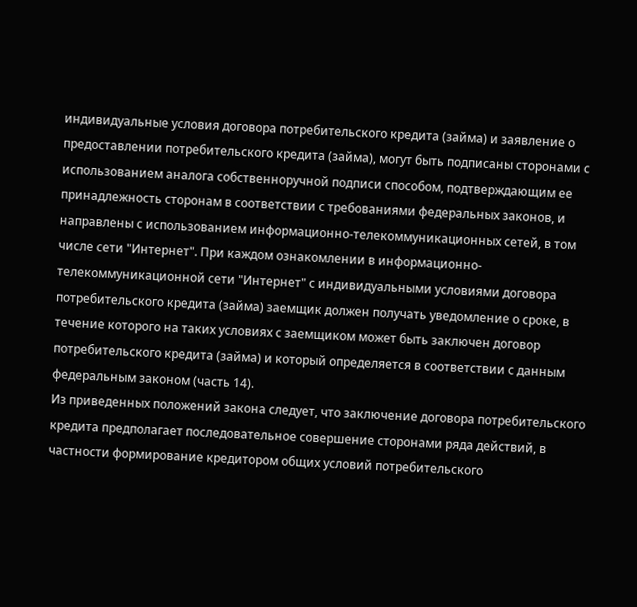индивидуальные условия договора потребительского кредита (займа) и заявление о предоставлении потребительского кредита (займа), могут быть подписаны сторонами с использованием аналога собственноручной подписи способом, подтверждающим ее принадлежность сторонам в соответствии с требованиями федеральных законов, и направлены с использованием информационно-телекоммуникационных сетей, в том числе сети "Интернет". При каждом ознакомлении в информационно-телекоммуникационной сети "Интернет" с индивидуальными условиями договора потребительского кредита (займа) заемщик должен получать уведомление о сроке, в течение которого на таких условиях с заемщиком может быть заключен договор потребительского кредита (займа) и который определяется в соответствии с данным федеральным законом (часть 14).
Из приведенных положений закона следует, что заключение договора потребительского кредита предполагает последовательное совершение сторонами ряда действий, в частности формирование кредитором общих условий потребительского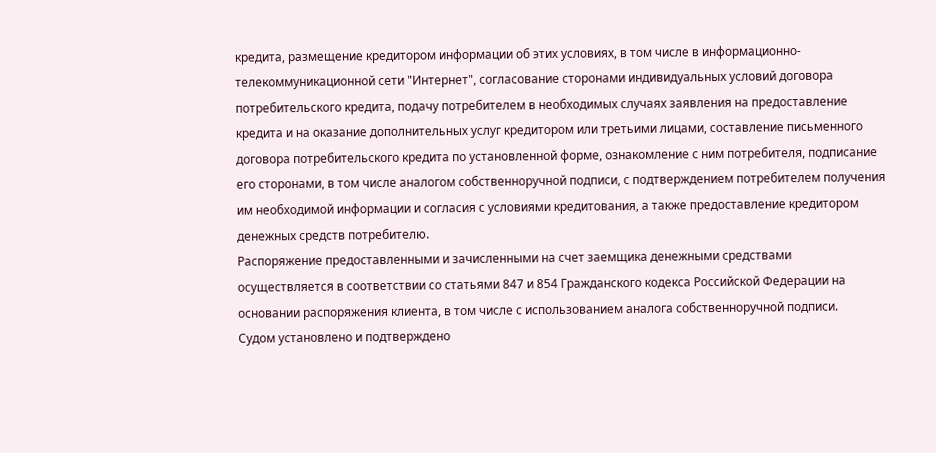кредита, размещение кредитором информации об этих условиях, в том числе в информационно-телекоммуникационной сети "Интернет", согласование сторонами индивидуальных условий договора потребительского кредита, подачу потребителем в необходимых случаях заявления на предоставление кредита и на оказание дополнительных услуг кредитором или третьими лицами, составление письменного договора потребительского кредита по установленной форме, ознакомление с ним потребителя, подписание его сторонами, в том числе аналогом собственноручной подписи, с подтверждением потребителем получения им необходимой информации и согласия с условиями кредитования, а также предоставление кредитором денежных средств потребителю.
Распоряжение предоставленными и зачисленными на счет заемщика денежными средствами осуществляется в соответствии со статьями 847 и 854 Гражданского кодекса Российской Федерации на основании распоряжения клиента, в том числе с использованием аналога собственноручной подписи.
Судом установлено и подтверждено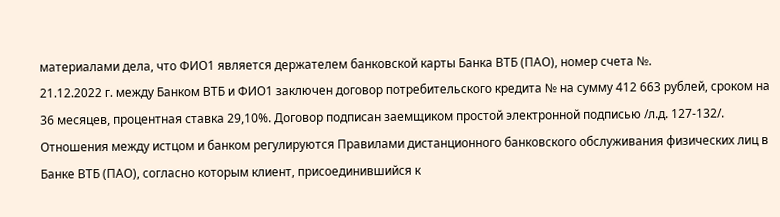материалами дела, что ФИО1 является держателем банковской карты Банка ВТБ (ПАО), номер счета №.
21.12.2022 г. между Банком ВТБ и ФИО1 заключен договор потребительского кредита № на сумму 412 663 рублей, сроком на 36 месяцев, процентная ставка 29,10%. Договор подписан заемщиком простой электронной подписью /л.д. 127-132/.
Отношения между истцом и банком регулируются Правилами дистанционного банковского обслуживания физических лиц в Банке ВТБ (ПАО), согласно которым клиент, присоединившийся к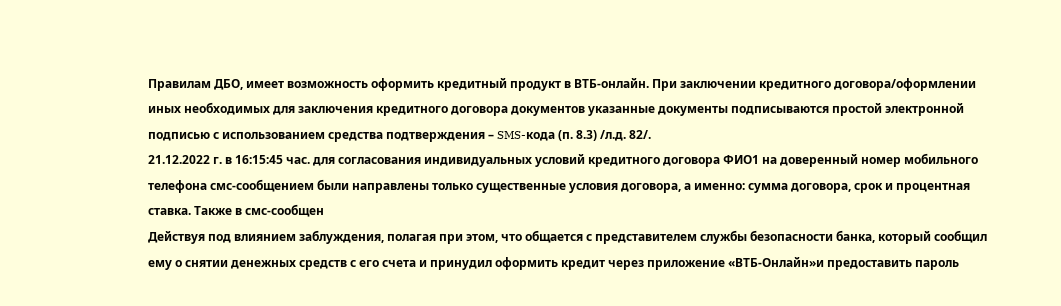Правилам ДБО, имеет возможность оформить кредитный продукт в ВТБ-онлайн. При заключении кредитного договора/оформлении иных необходимых для заключения кредитного договора документов указанные документы подписываются простой электронной подписью с использованием средства подтверждения – SMS-кода (п. 8.3) /л.д. 82/.
21.12.2022 г. в 16:15:45 час. для согласования индивидуальных условий кредитного договора ФИО1 на доверенный номер мобильного телефона смс-сообщением были направлены только существенные условия договора, а именно: сумма договора, срок и процентная ставка. Также в смс-сообщен
Действуя под влиянием заблуждения, полагая при этом, что общается с представителем службы безопасности банка, который сообщил ему о снятии денежных средств с его счета и принудил оформить кредит через приложение «ВТБ-Онлайн»и предоставить пароль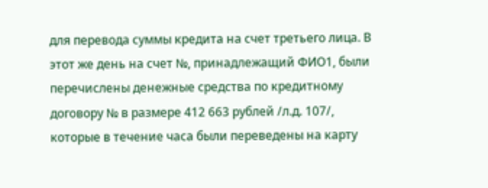для перевода суммы кредита на счет третьего лица. В этот же день на счет №, принадлежащий ФИО1, были перечислены денежные средства по кредитному договору № в размере 412 663 рублей /л.д. 107/, которые в течение часа были переведены на карту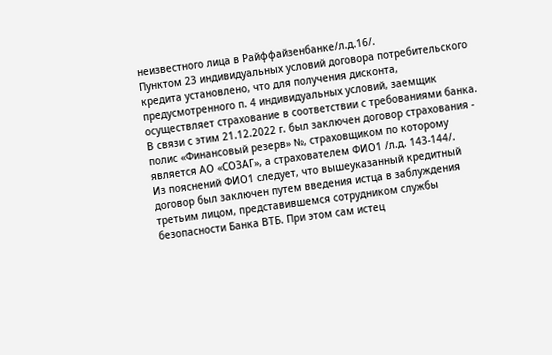неизвестного лица в Райффайзенбанке/л.д.16/.
Пунктом 23 индивидуальных условий договора потребительского кредита установлено, что для получения дисконта, предусмотренного п. 4 индивидуальных условий, заемщик осуществляет страхование в соответствии с требованиями банка. В связи с этим 21.12.2022 г. был заключен договор страхования - полис «Финансовый резерв» №, страховщиком по которому является АО «СОЗАГ», а страхователем ФИО1 /л.д. 143-144/.
Из пояснений ФИО1 следует, что вышеуказанный кредитный договор был заключен путем введения истца в заблуждения третьим лицом, представившемся сотрудником службы безопасности Банка ВТБ. При этом сам истец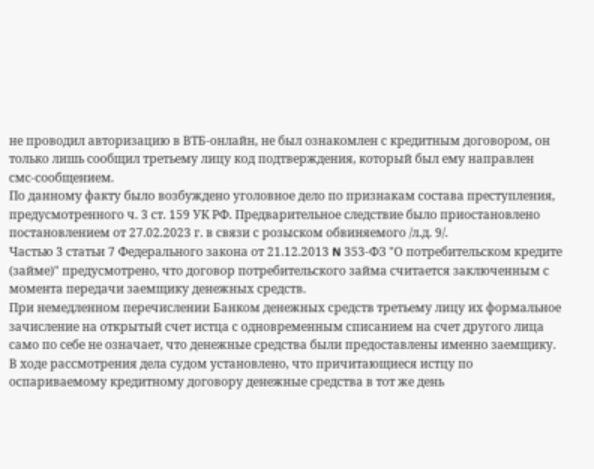не проводил авторизацию в ВТБ-онлайн, не был ознакомлен с кредитным договором, он только лишь сообщил третьему лицу код подтверждения, который был ему направлен смс-сообщением.
По данному факту было возбуждено уголовное дело по признакам состава преступления, предусмотренного ч. 3 ст. 159 УК РФ. Предварительное следствие было приостановлено постановлением от 27.02.2023 г. в связи с розыском обвиняемого /л.д. 9/.
Частью 3 статьи 7 Федерального закона от 21.12.2013 N 353-ФЗ "О потребительском кредите (займе)" предусмотрено, что договор потребительского займа считается заключенным с момента передачи заемщику денежных средств.
При немедленном перечислении Банком денежных средств третьему лицу их формальное зачисление на открытый счет истца с одновременным списанием на счет другого лица само по себе не означает, что денежные средства были предоставлены именно заемщику.
В ходе рассмотрения дела судом установлено, что причитающиеся истцу по оспариваемому кредитному договору денежные средства в тот же день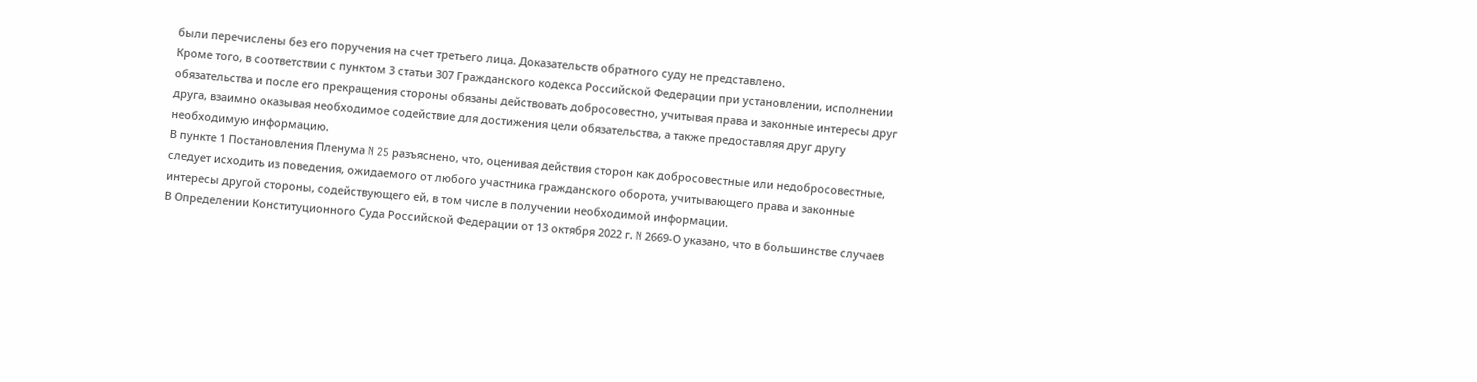были перечислены без его поручения на счет третьего лица. Доказательств обратного суду не представлено.
Кроме того, в соответствии с пунктом 3 статьи 307 Гражданского кодекса Российской Федерации при установлении, исполнении обязательства и после его прекращения стороны обязаны действовать добросовестно, учитывая права и законные интересы друг друга, взаимно оказывая необходимое содействие для достижения цели обязательства, а также предоставляя друг другу необходимую информацию.
В пункте 1 Постановления Пленума N 25 разъяснено, что, оценивая действия сторон как добросовестные или недобросовестные, следует исходить из поведения, ожидаемого от любого участника гражданского оборота, учитывающего права и законные интересы другой стороны, содействующего ей, в том числе в получении необходимой информации.
В Определении Конституционного Суда Российской Федерации от 13 октября 2022 г. N 2669-О указано, что в большинстве случаев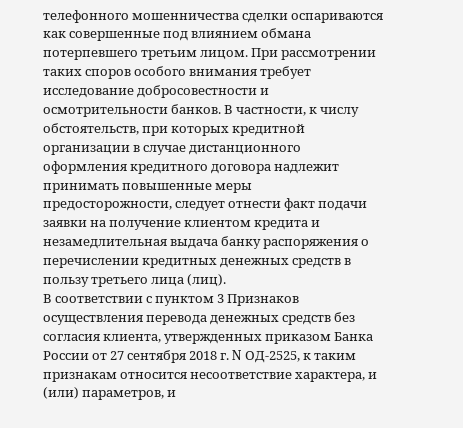телефонного мошенничества сделки оспариваются как совершенные под влиянием обмана потерпевшего третьим лицом. При рассмотрении таких споров особого внимания требует исследование добросовестности и осмотрительности банков. В частности, к числу обстоятельств, при которых кредитной организации в случае дистанционного оформления кредитного договора надлежит принимать повышенные меры предосторожности, следует отнести факт подачи заявки на получение клиентом кредита и незамедлительная выдача банку распоряжения о перечислении кредитных денежных средств в пользу третьего лица (лиц).
В соответствии с пунктом 3 Признаков осуществления перевода денежных средств без согласия клиента, утвержденных приказом Банка России от 27 сентября 2018 г. N ОД-2525, к таким признакам относится несоответствие характера, и (или) параметров, и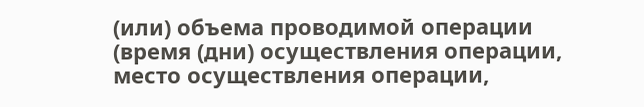(или) объема проводимой операции (время (дни) осуществления операции, место осуществления операции,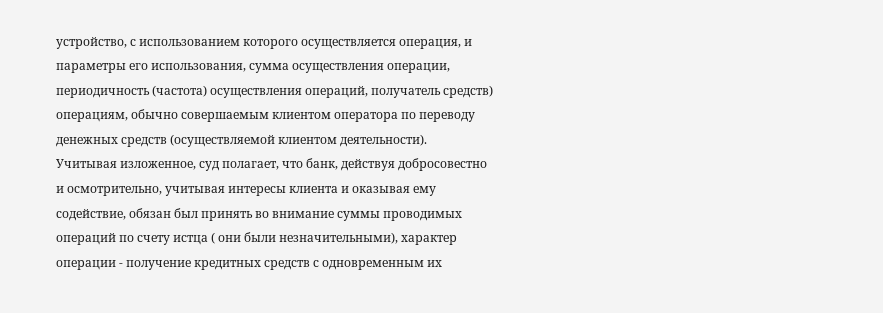устройство, с использованием которого осуществляется операция, и параметры его использования, сумма осуществления операции, периодичность (частота) осуществления операций, получатель средств) операциям, обычно совершаемым клиентом оператора по переводу денежных средств (осуществляемой клиентом деятельности).
Учитывая изложенное, суд полагает, что банк, действуя добросовестно и осмотрительно, учитывая интересы клиента и оказывая ему содействие, обязан был принять во внимание суммы проводимых операций по счету истца ( они были незначительными), характер операции - получение кредитных средств с одновременным их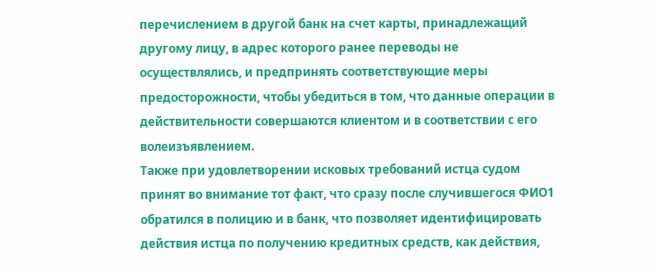перечислением в другой банк на счет карты, принадлежащий другому лицу, в адрес которого ранее переводы не осуществлялись, и предпринять соответствующие меры предосторожности, чтобы убедиться в том, что данные операции в действительности совершаются клиентом и в соответствии с его волеизъявлением.
Также при удовлетворении исковых требований истца судом принят во внимание тот факт, что сразу после случившегося ФИО1 обратился в полицию и в банк, что позволяет идентифицировать действия истца по получению кредитных средств, как действия,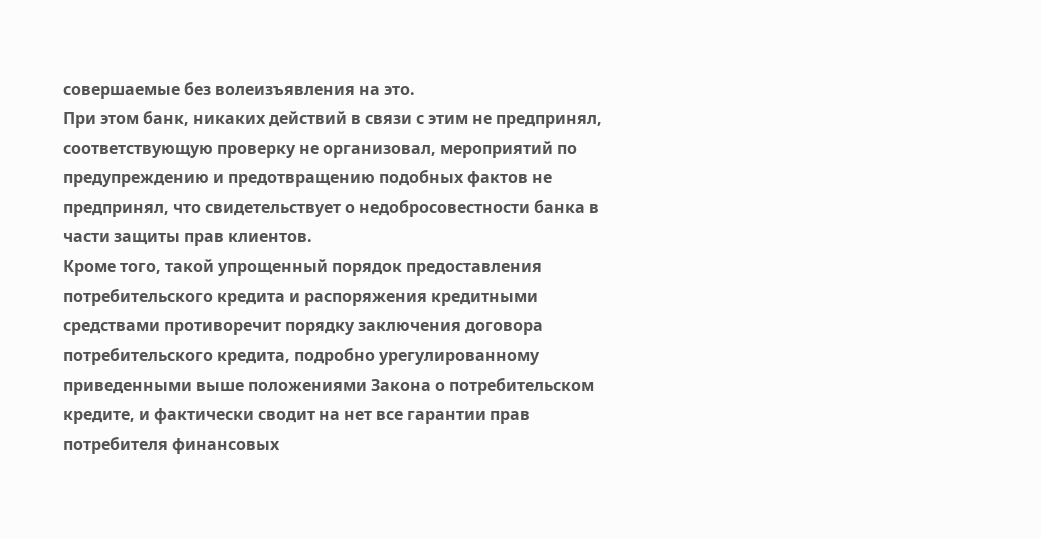совершаемые без волеизъявления на это.
При этом банк, никаких действий в связи с этим не предпринял, соответствующую проверку не организовал, мероприятий по предупреждению и предотвращению подобных фактов не предпринял, что свидетельствует о недобросовестности банка в части защиты прав клиентов.
Кроме того, такой упрощенный порядок предоставления потребительского кредита и распоряжения кредитными средствами противоречит порядку заключения договора потребительского кредита, подробно урегулированному приведенными выше положениями Закона о потребительском кредите, и фактически сводит на нет все гарантии прав потребителя финансовых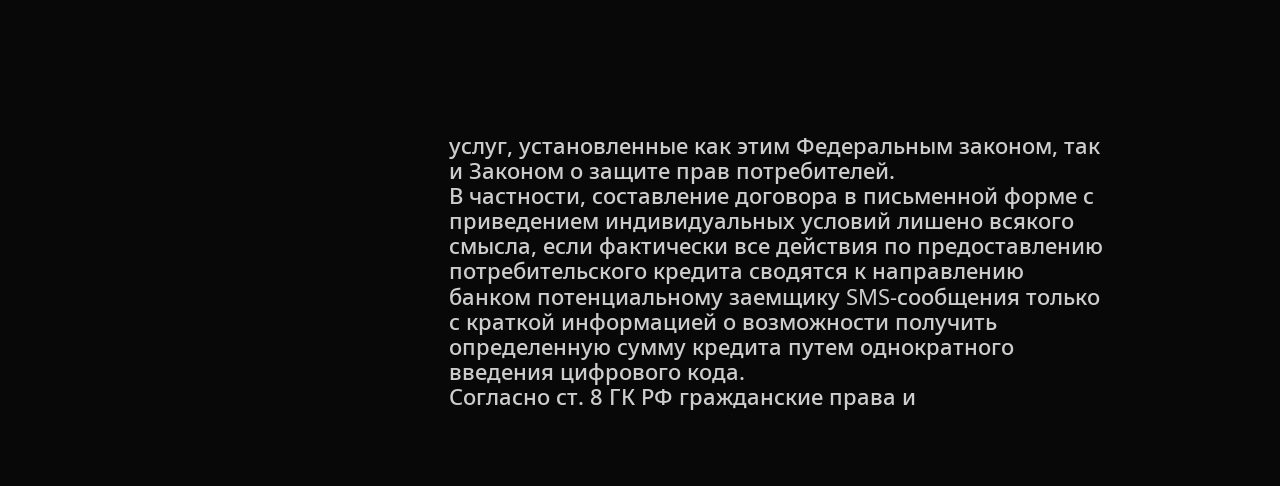услуг, установленные как этим Федеральным законом, так и Законом о защите прав потребителей.
В частности, составление договора в письменной форме с приведением индивидуальных условий лишено всякого смысла, если фактически все действия по предоставлению потребительского кредита сводятся к направлению банком потенциальному заемщику SMS-сообщения только с краткой информацией о возможности получить определенную сумму кредита путем однократного введения цифрового кода.
Согласно ст. 8 ГК РФ гражданские права и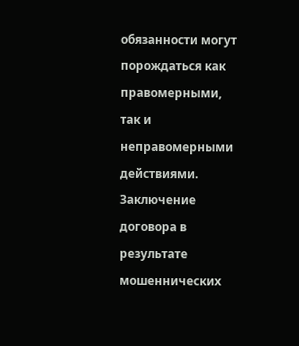обязанности могут порождаться как правомерными, так и неправомерными действиями.
Заключение договора в результате мошеннических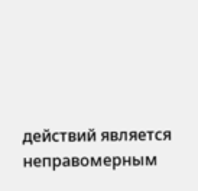действий является неправомерным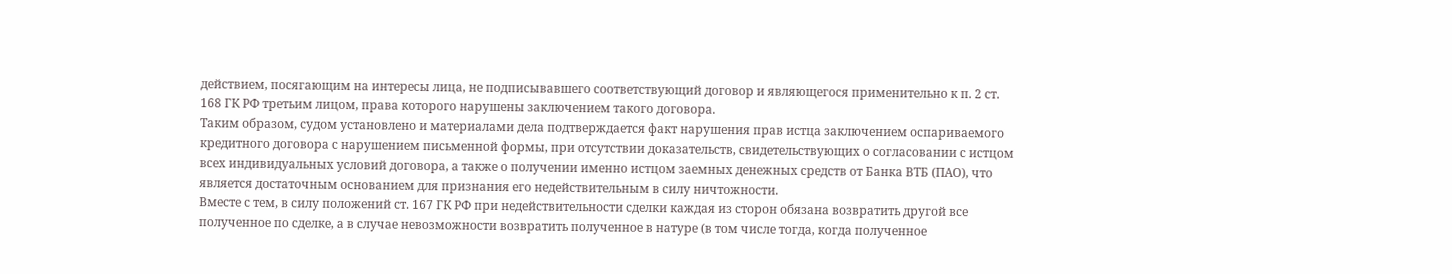действием, посягающим на интересы лица, не подписывавшего соответствующий договор и являющегося применительно к п. 2 ст. 168 ГК РФ третьим лицом, права которого нарушены заключением такого договора.
Таким образом, судом установлено и материалами дела подтверждается факт нарушения прав истца заключением оспариваемого кредитного договора с нарушением письменной формы, при отсутствии доказательств, свидетельствующих о согласовании с истцом всех индивидуальных условий договора, а также о получении именно истцом заемных денежных средств от Банка ВТБ (ПАО), что является достаточным основанием для признания его недействительным в силу ничтожности.
Вместе с тем, в силу положений ст. 167 ГК РФ при недействительности сделки каждая из сторон обязана возвратить другой все полученное по сделке, а в случае невозможности возвратить полученное в натуре (в том числе тогда, когда полученное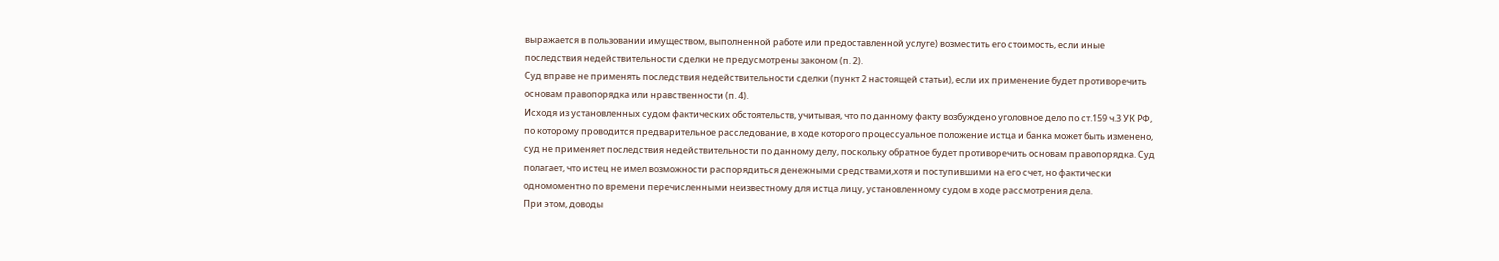выражается в пользовании имуществом, выполненной работе или предоставленной услуге) возместить его стоимость, если иные последствия недействительности сделки не предусмотрены законом (п. 2).
Суд вправе не применять последствия недействительности сделки (пункт 2 настоящей статьи), если их применение будет противоречить основам правопорядка или нравственности (п. 4).
Исходя из установленных судом фактических обстоятельств, учитывая, что по данному факту возбуждено уголовное дело по ст.159 ч.3 УК РФ, по которому проводится предварительное расследование, в ходе которого процессуальное положение истца и банка может быть изменено, суд не применяет последствия недействительности по данному делу, поскольку обратное будет противоречить основам правопорядка. Суд полагает, что истец не имел возможности распорядиться денежными средствами,хотя и поступившими на его счет, но фактически одномоментно по времени перечисленными неизвестному для истца лицу, установленному судом в ходе рассмотрения дела.
При этом, доводы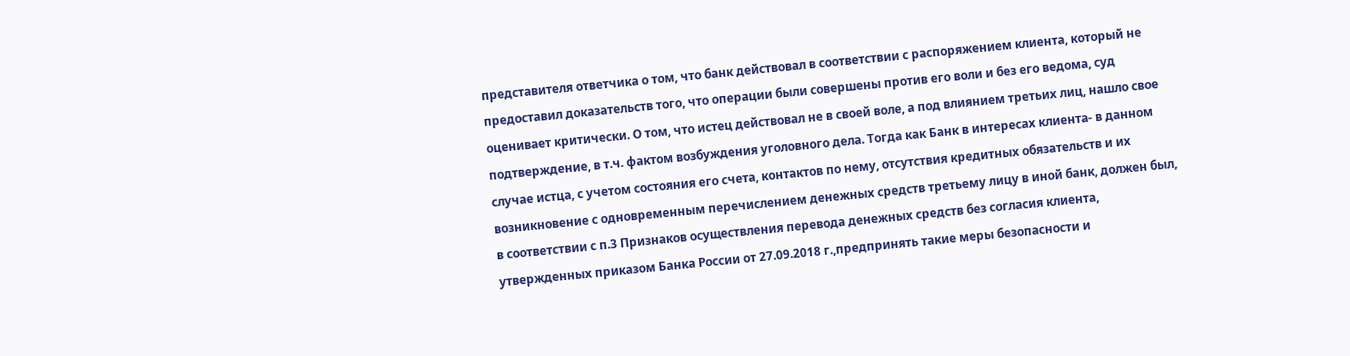представителя ответчика о том, что банк действовал в соответствии с распоряжением клиента, который не предоставил доказательств того, что операции были совершены против его воли и без его ведома, суд оценивает критически. О том, что истец действовал не в своей воле, а под влиянием третьих лиц, нашло свое подтверждение, в т.ч. фактом возбуждения уголовного дела. Тогда как Банк в интересах клиента- в данном случае истца, с учетом состояния его счета, контактов по нему, отсутствия кредитных обязательств и их возникновение с одновременным перечислением денежных средств третьему лицу в иной банк, должен был, в соответствии с п.3 Признаков осуществления перевода денежных средств без согласия клиента, утвержденных приказом Банка России от 27.09.2018 г.,предпринять такие меры безопасности и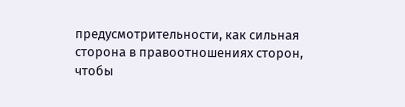предусмотрительности, как сильная сторона в правоотношениях сторон, чтобы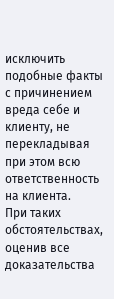исключить подобные факты с причинением вреда себе и клиенту, не перекладывая при этом всю ответственность на клиента.
При таких обстоятельствах, оценив все доказательства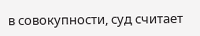в совокупности, суд считает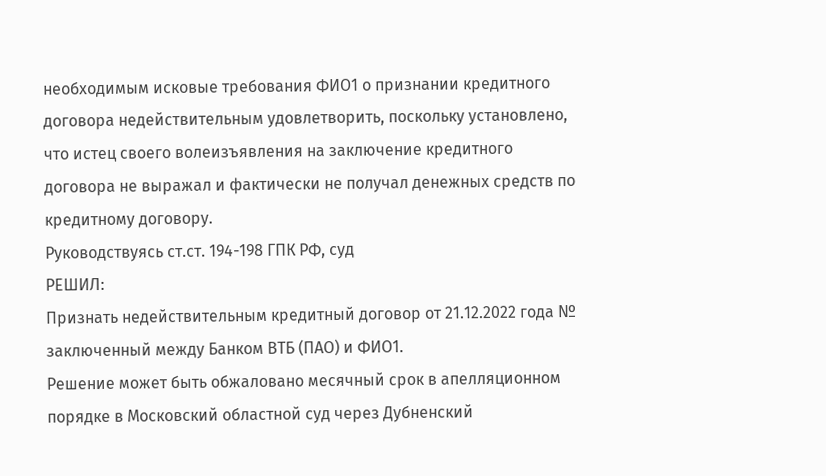необходимым исковые требования ФИО1 о признании кредитного договора недействительным удовлетворить, поскольку установлено, что истец своего волеизъявления на заключение кредитного договора не выражал и фактически не получал денежных средств по кредитному договору.
Руководствуясь ст.ст. 194-198 ГПК РФ, суд
РЕШИЛ:
Признать недействительным кредитный договор от 21.12.2022 года № заключенный между Банком ВТБ (ПАО) и ФИО1.
Решение может быть обжаловано месячный срок в апелляционном порядке в Московский областной суд через Дубненский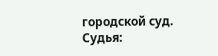городской суд.
Судья: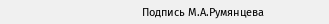Подпись М.А.Румянцева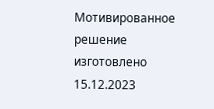Мотивированное решение
изготовлено 15.12.2023